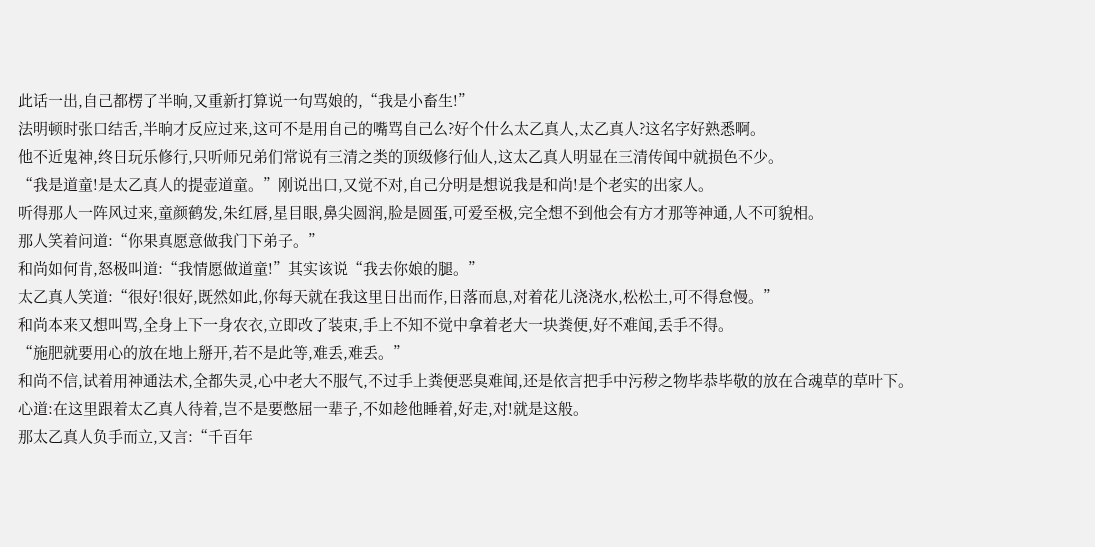此话一出,自己都楞了半晌,又重新打算说一句骂娘的,“我是小畜生!”
法明顿时张口结舌,半晌才反应过来,这可不是用自己的嘴骂自己么?好个什么太乙真人,太乙真人?这名字好熟悉啊。
他不近鬼神,终日玩乐修行,只听师兄弟们常说有三清之类的顶级修行仙人,这太乙真人明显在三清传闻中就损色不少。
“我是道童!是太乙真人的提壶道童。”刚说出口,又觉不对,自己分明是想说我是和尚!是个老实的出家人。
听得那人一阵风过来,童颜鹤发,朱红唇,星目眼,鼻尖圆润,脸是圆蛋,可爱至极,完全想不到他会有方才那等神通,人不可貌相。
那人笑着问道:“你果真愿意做我门下弟子。”
和尚如何肯,怒极叫道:“我情愿做道童!”其实该说“我去你娘的腿。”
太乙真人笑道:“很好!很好,既然如此,你每天就在我这里日出而作,日落而息,对着花儿浇浇水,松松土,可不得怠慢。”
和尚本来又想叫骂,全身上下一身农衣,立即改了装束,手上不知不觉中拿着老大一块粪便,好不难闻,丢手不得。
“施肥就要用心的放在地上掰开,若不是此等,难丢,难丢。”
和尚不信,试着用神通法术,全都失灵,心中老大不服气,不过手上粪便恶臭难闻,还是依言把手中污秽之物毕恭毕敬的放在合魂草的草叶下。
心道:在这里跟着太乙真人待着,岂不是要憋屈一辈子,不如趁他睡着,好走,对!就是这般。
那太乙真人负手而立,又言:“千百年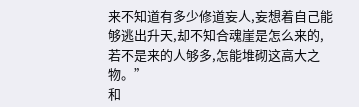来不知道有多少修道妄人,妄想着自己能够逃出升天,却不知合魂崖是怎么来的,若不是来的人够多,怎能堆砌这高大之物。”
和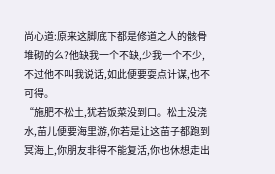尚心道:原来这脚底下都是修道之人的骸骨堆砌的么?他缺我一个不缺,少我一个不少,不过他不叫我说话,如此便要耍点计谋,也不可得。
“施肥不松土,犹若饭菜没到口。松土没浇水,苗儿便要海里游,你若是让这苗子都跑到冥海上,你朋友非得不能复活,你也休想走出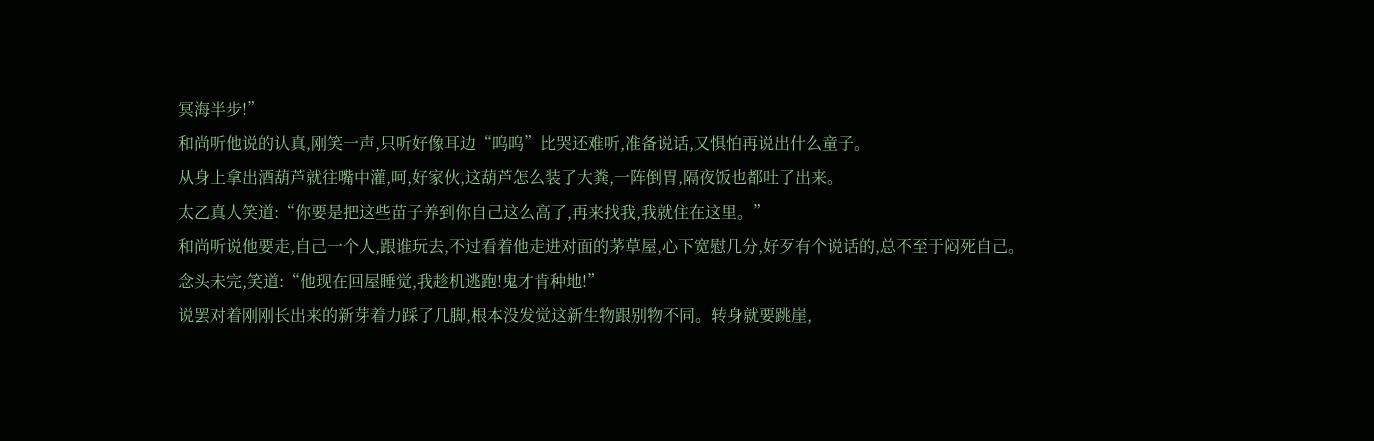冥海半步!”
和尚听他说的认真,刚笑一声,只听好像耳边“呜呜”比哭还难听,准备说话,又惧怕再说出什么童子。
从身上拿出酒葫芦就往嘴中灌,呵,好家伙,这葫芦怎么装了大粪,一阵倒胃,隔夜饭也都吐了出来。
太乙真人笑道:“你要是把这些苗子养到你自己这么高了,再来找我,我就住在这里。”
和尚听说他要走,自己一个人,跟谁玩去,不过看着他走进对面的茅草屋,心下宽慰几分,好歹有个说话的,总不至于闷死自己。
念头未完,笑道:“他现在回屋睡觉,我趁机逃跑!鬼才肯种地!”
说罢对着刚刚长出来的新芽着力踩了几脚,根本没发觉这新生物跟别物不同。转身就要跳崖,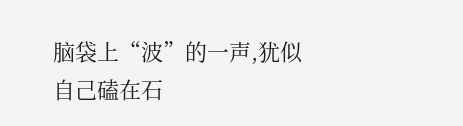脑袋上“波”的一声,犹似自己磕在石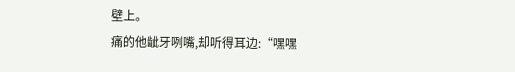壁上。
痛的他龇牙咧嘴,却听得耳边:“嘿嘿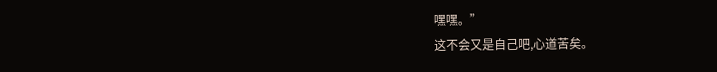嘿嘿。”
这不会又是自己吧,心道苦矣。